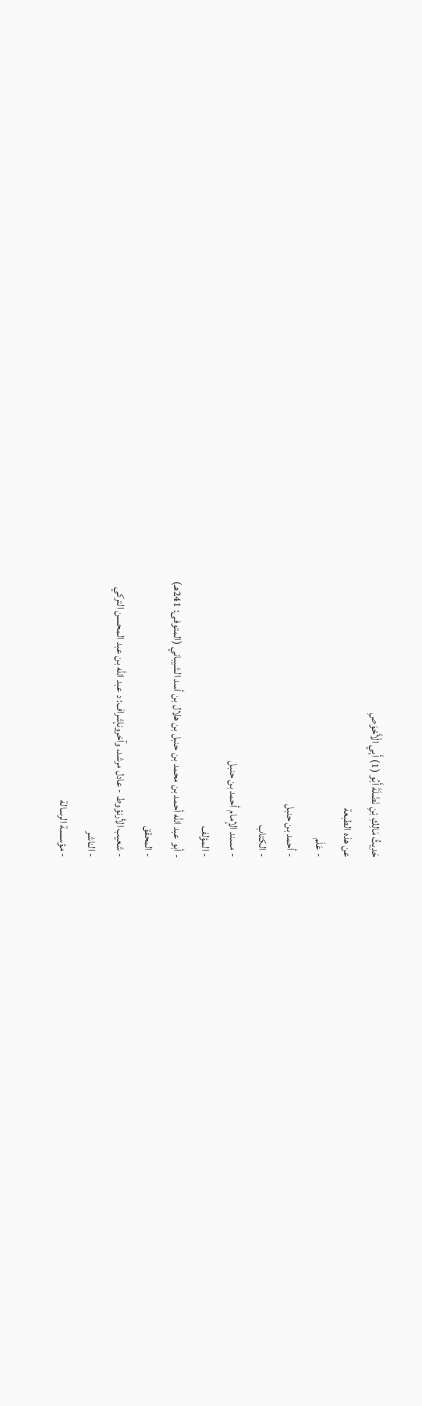حَدِيثُ مَالِكِ بْنِ نَضْلَةَ أَبُو (1) أَبِي الْأَحْوَصِ
عن هذه الطبعة
- عَلَم
- أحمد بن حنبل
- الكتاب
- مسند الإمام أحمد بن حنبل
- المؤلف
- أبو عبد الله أحمد بن محمد بن حنبل بن هلال بن أسد الشيباني (المتوفى: 241هـ)
- المحقق
- شعيب الأرنؤوط - عادل مرشد، وآخرونإشراف: د عبد الله بن عبد المحسن التركي
- الناشر
- مؤسسة الرسالة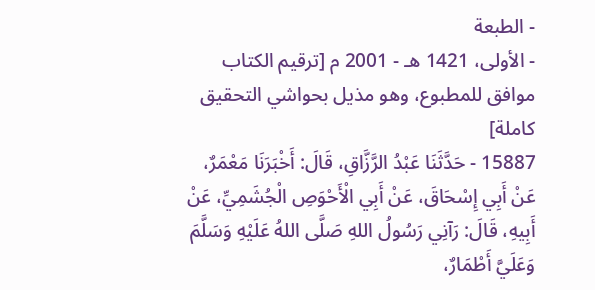- الطبعة
- الأولى، 1421 هـ - 2001 م [ترقيم الكتاب موافق للمطبوع، وهو مذيل بحواشي التحقيق كاملة]
15887 - حَدَّثَنَا عَبْدُ الرَّزَّاقِ، قَالَ: أَخْبَرَنَا مَعْمَرٌ، عَنْ أَبِي إِسْحَاقَ، عَنْ أَبِي الْأَحْوَصِ الْجُشَمِيِّ، عَنْ أَبِيهِ، قَالَ: رَآنِي رَسُولُ اللهِ صَلَّى اللهُ عَلَيْهِ وَسَلَّمَ وَعَلَيَّ أَطْمَارٌ،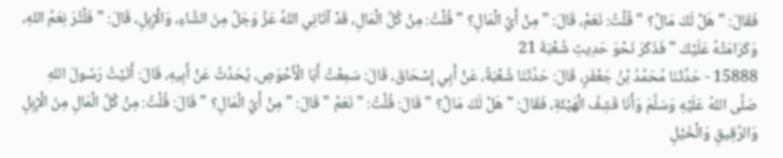فَقَالَ: " هَلْ لَكَ مَالٌ؟ " قُلْتُ: نَعَمْ، قَالَ: " مِنْ أَيِّ الْمَالِ؟ " قُلْتُ: مِنْ كُلِّ الْمَالِ، قَدْ آتَانِي اللهُ عَزَّ وَجَلَّ مِنَ الشَّاءِ، وَالْإِبِلِ، قَالَ: " فَلْتُرَ نِعَمُ اللهِ، وَكَرَامَتُهُ عَلَيْكَ " فَذَكَرَ نَحْوَ حَدِيثِ شُعْبَةَ 21
15888 - حَدَّثَنَا مُحَمَّدُ بْنُ جَعْفَرٍ، قَالَ: حَدَّثَنَا شُعْبَةُ، عَنْ أَبِي إِسْحَاقَ، قَالَ: سَمِعْتُ أَبَا الْأَحْوَصِ، يُحَدِّثُ عَنْ أَبِيهِ، قَالَ: أَتَيْتُ رَسُولَ اللهِ صَلَّى اللهُ عَلَيْهِ وَسَلَّمَ وَأَنَا قَشِفُ الْهَيْئَةِ، فَقَالَ: " هَلْ لَكَ مَالٌ؟ " قَالَ: قُلْتُ: " نَعَمْ " قَالَ: " مِنْ أَيِّ الْمَالِ؟ " قَالَ: قُلْتُ: مِنْ كُلِّ الْمَالِ مِنَ الْإِبِلِ وَالرَّقِيقِ وَالْخَيْلِ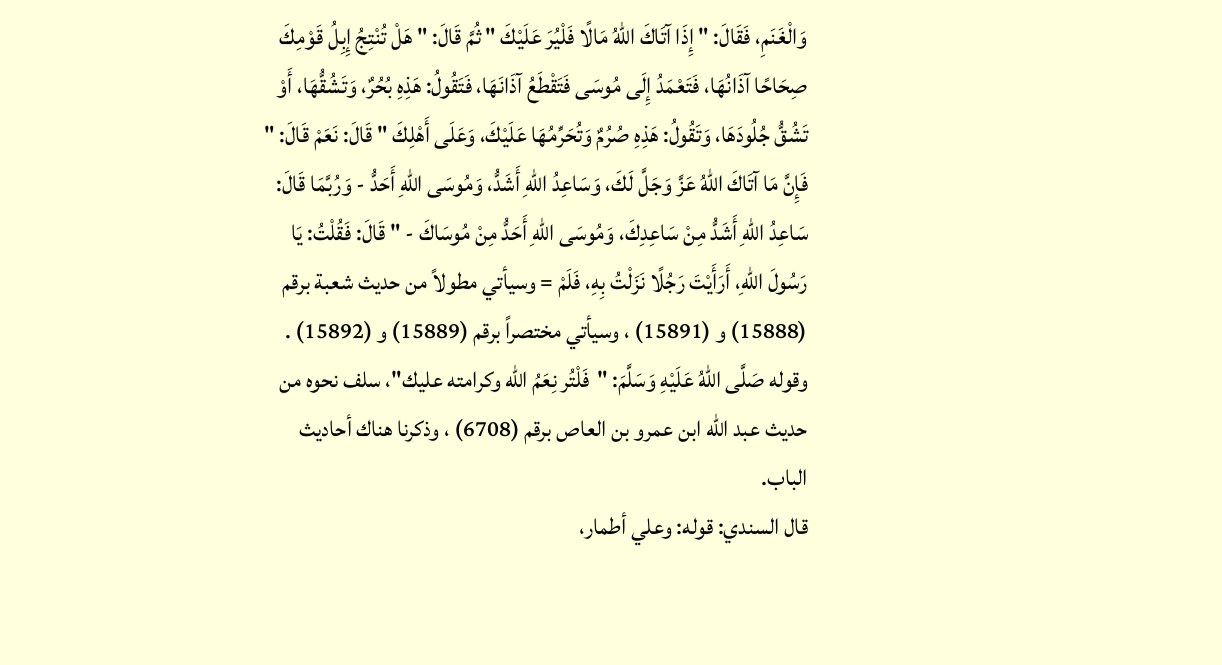وَالْغَنَمِ، فَقَالَ: " إِذَا آتَاكَ اللهُ مَالًا فَلْيُرَ عَلَيْكَ " ثُمَّ قَالَ: " هَلْ تُنْتِجُ إِبِلُ قَوْمِكَ صِحَاحًا آذَانُهَا، فَتَعْمَدُ إِلَى مُوسَى فَتَقْطَعُ آذَانَهَا، فَتَقُولُ: هَذِهِ بُحُرٌ، وَتَشُقُّهَا، أَوْ تَشُقُّ جُلُودَهَا، وَتَقُولُ: هَذِهِ صُرُمٌ وَتُحَرِّمُهَا عَلَيْكَ، وَعَلَى أَهْلِكَ " قَالَ: نَعَمْ قَالَ: " فَإِنَّ مَا آتَاكَ اللهُ عَزَّ وَجَلَّ لَكَ، وَسَاعِدُ اللهِ أَشَدُّ، وَمُوسَى اللهِ أَحَدُّ - وَرُبَّمَا قَالَ: سَاعِدُ اللهِ أَشَدُّ مِنْ سَاعِدِكَ، وَمُوسَى اللهِ أَحَدُّ مِنْ مُوسَاكَ - " قَالَ: فَقُلْتُ: يَا رَسُولَ اللهِ، أَرَأَيْتَ رَجُلًا نَزَلْتُ بِهِ، فَلَمْ = وسيأتي مطولاً من حديث شعبة برقم (15888) و (15891) ، وسيأتي مختصراً برقم (15889) و (15892) .
وقوله صَلَّى اللهُ عَلَيْهِ وَسَلَّمَ: "فَلْتُر نِعَمُ الله وكرامته عليك"، سلف نحوه من حديث عبد الله ابن عمرو بن العاص برقم (6708) ، وذكرنا هناك أحاديث الباب.
قال السندي: قوله: وعلي أطمار،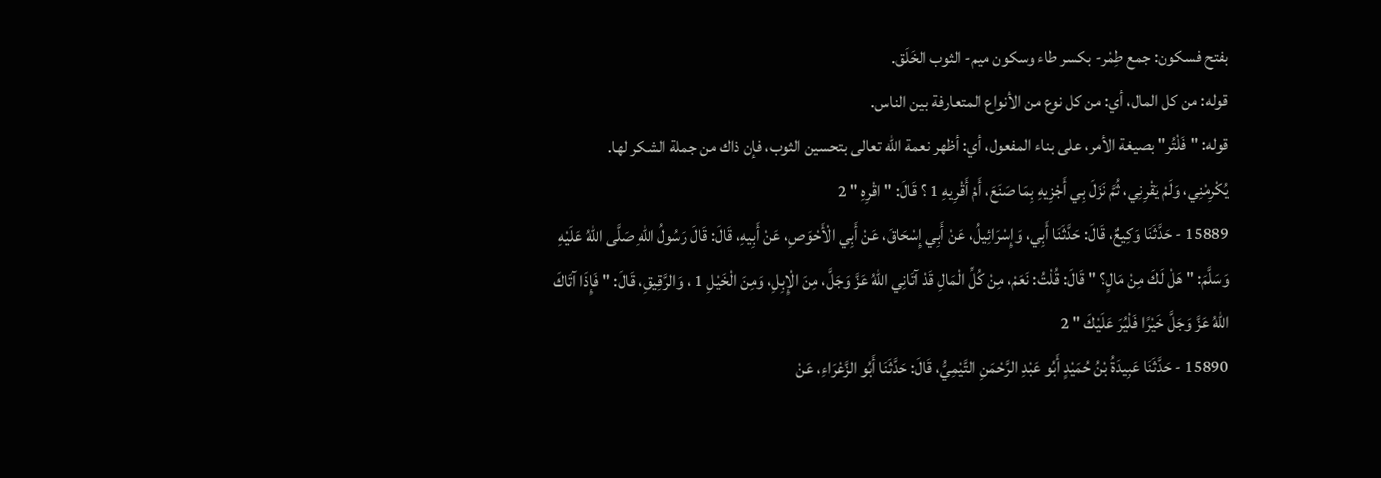بفتح فسكون: جمع طِمْر- بكسر طاء وسكون ميم- الثوب الخَلَق.
قوله: من كل المال، أي: من كل نوع من الأنواع المتعارفة بين الناس.
قوله: "فَلْتُر" بصيغة الأمر، على بناء المفعول، أي: أظهر نعمة الله تعالى بتحسين الثوب، فإن ذاك من جملة الشكر لها.
يُكْرِمْنِي، وَلَمْ يَقْرِنِي، ثُمَّ نَزَلَ بِي أَجْزِيهِ بِمَا صَنَعَ، أَمْ أَقْرِيهِ 1 ؟ قَالَ: " اقْرِهِ " 2
15889 - حَدَّثَنَا وَكِيعٌ، قَالَ: حَدَّثَنَا أَبِي، وَإِسْرَائِيلُ، عَنْ أَبِي إِسْحَاقَ، عَنْ أَبِي الْأَحْوَصِ، عَنْ أَبِيهِ، قَالَ: قَالَ رَسُولُ اللهِ صَلَّى اللهُ عَلَيْهِ وَسَلَّمَ: " هَلْ لَكَ مِنْ مَالٍ؟ " قَالَ: قُلْتُ: نَعَمْ، مِنْ كُلِّ الْمَالِ قَدْ آتَانِي اللهُ عَزَّ وَجَلَّ، مِنَ الْإِبِلِ، وَمِنَ الْخَيْلِ 1 ، وَالرَّقِيقِ، قَالَ: " فَإِذَا آتَاكَ اللهُ عَزَّ وَجَلَّ خَيْرًا فَلْيُرَ عَلَيْكَ " 2
15890 - حَدَّثَنَا عَبِيدَةُ بْنُ حُمَيْدٍ أَبُو عَبْدِ الرَّحْمَنِ التَّيْمِيُّ، قَالَ: حَدَّثَنَا أَبُو الزَّعْرَاءِ، عَنْ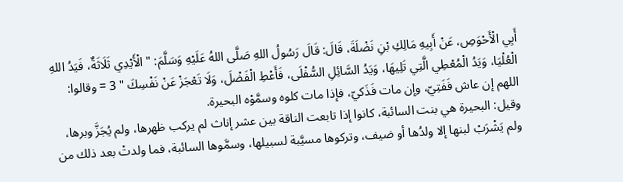أَبِي الْأَحْوَصِ، عَنْ أَبِيهِ مَالِكِ بْنِ نَضْلَةَ، قَالَ: قَالَ رَسُولُ اللهِ صَلَّى اللهُ عَلَيْهِ وَسَلَّمَ: " الْأَيْدِي ثَلَاثَةٌ، فَيَدُ اللهِ الْعُلْيَا، وَيَدُ الْمُعْطِي الَّتِي تَلِيهَا، وَيَدُ السَّائِلِ السُّفْلَى، فَأَعْطِ الْفَضْلَ، وَلَا تَعْجَزْ عَنْ نَفْسِكَ " 3 = وقالوا: اللهم إن عاش فَفَتِيّ، وإن مات فَذَكيّ، فإذا مات كلوه وسمَّوْه البحيرة.
وقيل: البحيرة هي بنت السائبة، كانوا إذا تابعت الناقة بين عشر إناث لم يركب ظهرها، ولم يُجَزَّ وبرها، ولم يَشْرَبْ لبنها إلا ولدُها أو ضيف، وتركوها مسيَّبة لسبيلها، وسمَّوها السائبة، فما ولدتْ بعد ذلك من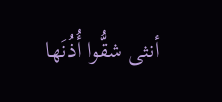أنثى شقُّوا أُذُنَها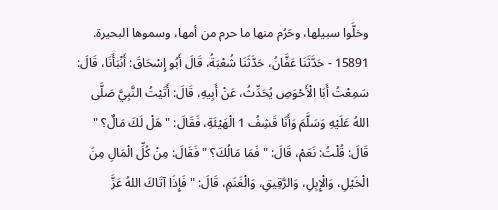وخلَّوا سبيلها، وحَرُم منها ما حرم من أمها، وسموها البحيرة.
15891 - حَدَّثَنَا عَفَّانُ، حَدَّثَنَا شُعْبَةُ، قَالَ أَبُو إِسْحَاقَ: أَنْبَأَنَا، قَالَ: سَمِعْتُ أَبَا الْأَحْوَصِ يُحَدِّثُ، عَنْ أَبِيهِ، قَالَ: أَتَيْتُ النَّبِيَّ صَلَّى اللهُ عَلَيْهِ وَسَلَّمَ وَأَنَا قَشِفُ 1 الْهَيْئَةِ، فَقَالَ: " هَلْ لَكَ مَالٌ؟ " قَالَ: قُلْتُ: نَعَمْ، قَالَ: " فَمَا مَالُكَ؟ " فَقَالَ: مِنْ كُلِّ الْمَالِ مِنَ الْخَيْلِ، وَالْإِبِلِ، وَالرَّقِيقِ، وَالْغَنَمِ، قَالَ: " فَإِذَا آتَاكَ اللهُ عَزَّ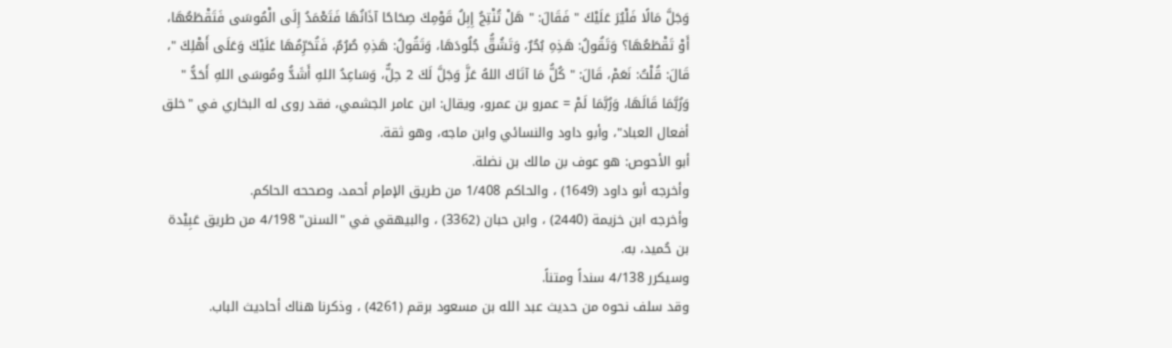وَجَلَّ مَالًا فَلْيُرَ عَلَيْكَ " فَقَالَ: " هَلْ تُنْتِجُ إِبِلُ قَوْمِكَ صِحَاحًا آذَانُهَا فَتَعْمَدُ إِلَى الْمُوسَى فَتَقْطَعُهَا، أَوْ تَقْطَعُهَا؟ وَتَقُولُ: هَذِهِ بُحُرٌ، وَتَشُقُّ جُلُودَهَا، وَتَقُولُ: هَذِهِ صُرُمٌ، فَتُحَرِّمُهَا عَلَيْكَ وَعَلَى أَهْلِكَ "، قَالَ: قُلْتُ: نَعَمْ، قَالَ: " كُلُّ مَا آتَاكَ اللهُ عَزَّ وَجَلَّ لَكَ 2 حِلٌّ، وَسَاعِدُ اللهِ أَشَدُّ ومُوسَى اللهِ أَحَدُّ " وَرُبَّمَا قَالَهَا، وَرُبَّمَا لَمْ = عمرو بن عمرو، ويقال: ابن عامر الجشمي، فقد روى له البخاري في "خلق أفعال العباد"، وأبو داود والنسائي وابن ماجه، وهو ثقة.
أبو الأحوص: هو عوف بن مالك بن نضلة.
وأخرجه أبو داود (1649) ، والحاكم 1/408 من طريق الإمإم أحمد، وصححه الحاكم.
وأخرجه ابن خزيمة (2440) ، وابن حبان (3362) ، والبيهقي في "السنن" 4/198 من طريق عَبِيْدة بن حُميد، به.
وسيكرر 4/138 سنداً ومتناً.
وقد سلف نحوه من حديث عبد الله بن مسعود برقم (4261) ، وذكرنا هناك أحاديث الباب.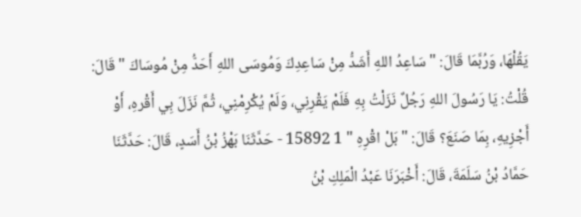يَقُلْهَا، وَرُبَّمَا قَالَ: " سَاعِدُ اللهِ أَشَدُّ مِنْ سَاعِدِكَ وَمُوسَى اللهِ أَحَدُّ مِنْ مُوسَاكَ " قَالَ: قُلْتُ: يَا رَسُولَ اللهِ رَجُلٌ نَزَلْتُ بِهِ فَلَمْ يَقْرِنِي، وَلَمْ يُكْرِمْنِي، ثُمَّ نَزَلَ بِي أَقْرهِ، أَوْ أَجْزِيهِ، بِمَا صَنَعَ؟ قَالَ: " بَلْ اقْرِهِ " 1 15892 - حَدَّثَنَا بَهْزُ بْنُ أَسَدٍ، قَالَ: حَدَّثَنَا حَمَّادُ بْنُ سَلَمَةَ، قَالَ: أَخْبَرَنَا عَبْدُ الْمَلِكِ بْنُ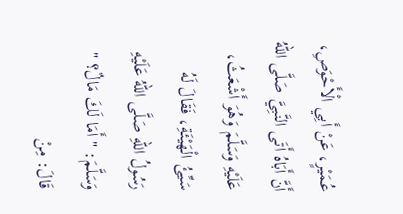عُمَيْرٍ، عَنْ أَبِي الْأَحْوَصِ، أَنَّ أَبَاهُ أَتَى النَّبِيَّ صَلَّى اللهُ عَلَيْهِ وَسَلَّمَ وَهُوَ أَشْعَثُ، سَيِّئُ الْهَيْئَةِ، فَقَالَ لَهُ رَسُولُ اللهِ صَلَّى اللهُ عَلَيْهِ وَسَلَّمَ: " أَمَا لَكَ مَالٌ؟ " قَالَ: مِنْ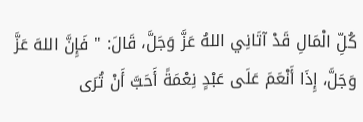كُلِّ الْمَالِ قَدْ آتَانِي اللهُ عَزَّ وَجَلَّ، قَالَ: " فَإِنَّ اللهَ عَزَّ وَجَلَّ، إِذَا أَنْعَمَ عَلَى عَبْدٍ نِعْمَةً أَحَبَّ أَنْ تُرَى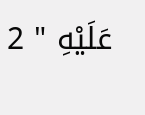عَلَيْهِ " 2